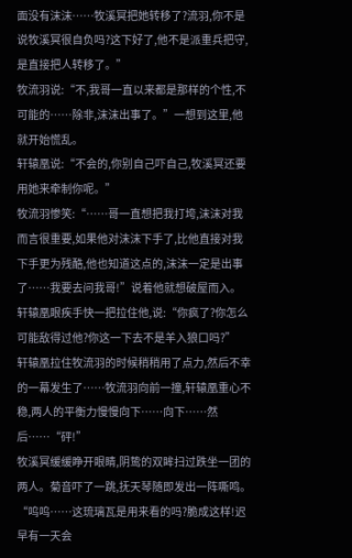面没有沫沫……牧溪冥把她转移了?流羽,你不是说牧溪冥很自负吗?这下好了,他不是派重兵把守,是直接把人转移了。”
牧流羽说:“不,我哥一直以来都是那样的个性,不可能的……除非,沫沫出事了。”一想到这里,他就开始慌乱。
轩辕凰说:“不会的,你别自己吓自己,牧溪冥还要用她来牵制你呢。”
牧流羽惨笑:“……哥一直想把我打垮,沫沫对我而言很重要,如果他对沫沫下手了,比他直接对我下手更为残酷,他也知道这点的,沫沫一定是出事了……我要去问我哥!”说着他就想破屋而入。
轩辕凰眼疾手快一把拉住他,说:“你疯了?你怎么可能敌得过他?你这一下去不是羊入狼口吗?”
轩辕凰拉住牧流羽的时候稍稍用了点力,然后不幸的一幕发生了……牧流羽向前一撞,轩辕凰重心不稳,两人的平衡力慢慢向下……向下……然后……“砰!”
牧溪冥缓缓睁开眼睛,阴鸷的双眸扫过跌坐一团的两人。菊音吓了一跳,抚天琴随即发出一阵嘶鸣。
“呜呜……这琉璃瓦是用来看的吗?脆成这样!迟早有一天会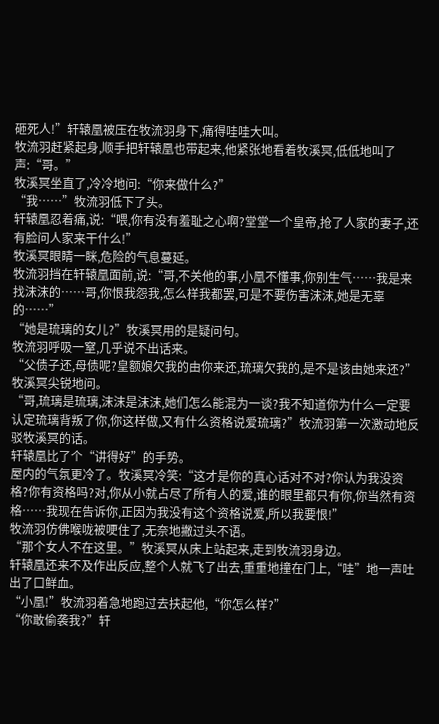砸死人!”轩辕凰被压在牧流羽身下,痛得哇哇大叫。
牧流羽赶紧起身,顺手把轩辕凰也带起来,他紧张地看着牧溪冥,低低地叫了声:“哥。”
牧溪冥坐直了,冷冷地问:“你来做什么?”
“我……”牧流羽低下了头。
轩辕凰忍着痛,说:“喂,你有没有羞耻之心啊?堂堂一个皇帝,抢了人家的妻子,还有脸问人家来干什么!”
牧溪冥眼睛一眯,危险的气息蔓延。
牧流羽挡在轩辕凰面前,说:“哥,不关他的事,小凰不懂事,你别生气……我是来找沫沫的……哥,你恨我怨我,怎么样我都罢,可是不要伤害沫沫,她是无辜的……”
“她是琉璃的女儿?”牧溪冥用的是疑问句。
牧流羽呼吸一窒,几乎说不出话来。
“父债子还,母债呢?皇额娘欠我的由你来还,琉璃欠我的,是不是该由她来还?”牧溪冥尖锐地问。
“哥,琉璃是琉璃,沫沫是沫沫,她们怎么能混为一谈?我不知道你为什么一定要认定琉璃背叛了你,你这样做,又有什么资格说爱琉璃?”牧流羽第一次激动地反驳牧溪冥的话。
轩辕凰比了个“讲得好”的手势。
屋内的气氛更冷了。牧溪冥冷笑:“这才是你的真心话对不对?你认为我没资格?你有资格吗?对,你从小就占尽了所有人的爱,谁的眼里都只有你,你当然有资格……我现在告诉你,正因为我没有这个资格说爱,所以我要恨!”
牧流羽仿佛喉咙被哽住了,无奈地撇过头不语。
“那个女人不在这里。”牧溪冥从床上站起来,走到牧流羽身边。
轩辕凰还来不及作出反应,整个人就飞了出去,重重地撞在门上,“哇”地一声吐出了口鲜血。
“小凰!”牧流羽着急地跑过去扶起他,“你怎么样?”
“你敢偷袭我?”轩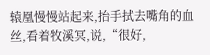辕凰慢慢站起来,抬手拭去嘴角的血丝,看着牧溪冥,说,“很好,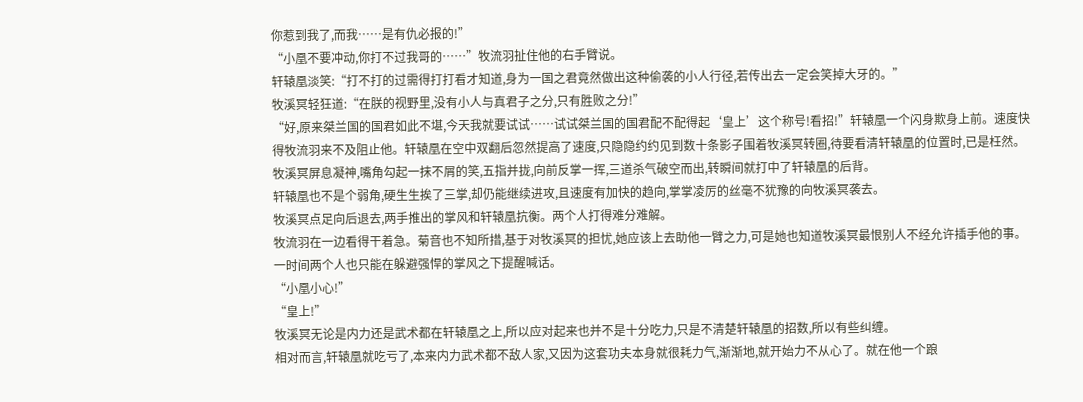你惹到我了,而我……是有仇必报的!”
“小凰不要冲动,你打不过我哥的……”牧流羽扯住他的右手臂说。
轩辕凰淡笑:“打不打的过需得打打看才知道,身为一国之君竟然做出这种偷袭的小人行径,若传出去一定会笑掉大牙的。”
牧溪冥轻狂道:“在朕的视野里,没有小人与真君子之分,只有胜败之分!”
“好,原来桀兰国的国君如此不堪,今天我就要试试……试试桀兰国的国君配不配得起‘皇上’这个称号!看招!”轩辕凰一个闪身欺身上前。速度快得牧流羽来不及阻止他。轩辕凰在空中双翻后忽然提高了速度,只隐隐约约见到数十条影子围着牧溪冥转圈,待要看清轩辕凰的位置时,已是枉然。
牧溪冥屏息凝神,嘴角勾起一抹不屑的笑,五指并拢,向前反掌一挥,三道杀气破空而出,转瞬间就打中了轩辕凰的后背。
轩辕凰也不是个弱角,硬生生挨了三掌,却仍能继续进攻,且速度有加快的趋向,掌掌凌厉的丝毫不犹豫的向牧溪冥袭去。
牧溪冥点足向后退去,两手推出的掌风和轩辕凰抗衡。两个人打得难分难解。
牧流羽在一边看得干着急。菊音也不知所措,基于对牧溪冥的担忧,她应该上去助他一臂之力,可是她也知道牧溪冥最恨别人不经允许插手他的事。一时间两个人也只能在躲避强悍的掌风之下提醒喊话。
“小凰小心!”
“皇上!”
牧溪冥无论是内力还是武术都在轩辕凰之上,所以应对起来也并不是十分吃力,只是不清楚轩辕凰的招数,所以有些纠缠。
相对而言,轩辕凰就吃亏了,本来内力武术都不敌人家,又因为这套功夫本身就很耗力气,渐渐地,就开始力不从心了。就在他一个踉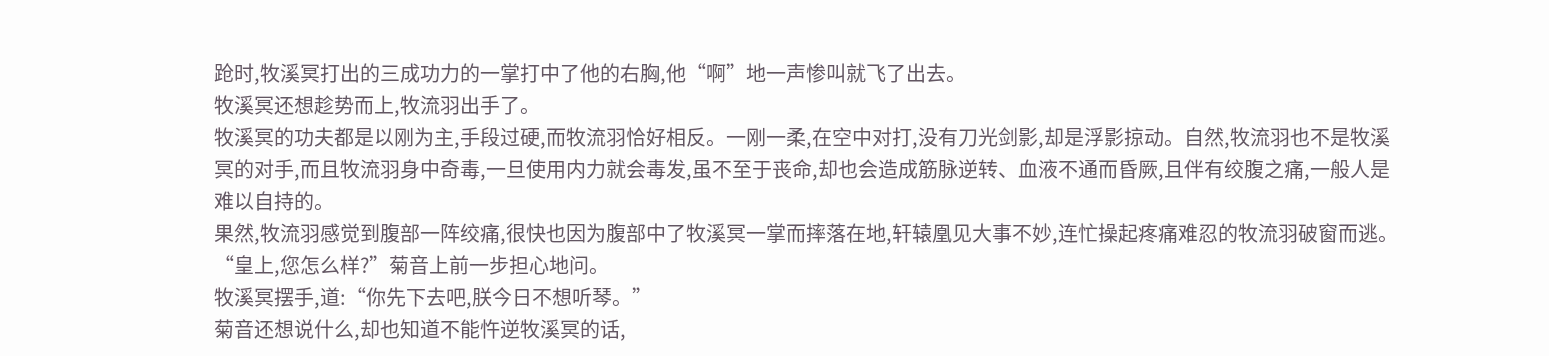跄时,牧溪冥打出的三成功力的一掌打中了他的右胸,他“啊”地一声惨叫就飞了出去。
牧溪冥还想趁势而上,牧流羽出手了。
牧溪冥的功夫都是以刚为主,手段过硬,而牧流羽恰好相反。一刚一柔,在空中对打,没有刀光剑影,却是浮影掠动。自然,牧流羽也不是牧溪冥的对手,而且牧流羽身中奇毒,一旦使用内力就会毒发,虽不至于丧命,却也会造成筋脉逆转、血液不通而昏厥,且伴有绞腹之痛,一般人是难以自持的。
果然,牧流羽感觉到腹部一阵绞痛,很快也因为腹部中了牧溪冥一掌而摔落在地,轩辕凰见大事不妙,连忙操起疼痛难忍的牧流羽破窗而逃。
“皇上,您怎么样?”菊音上前一步担心地问。
牧溪冥摆手,道:“你先下去吧,朕今日不想听琴。”
菊音还想说什么,却也知道不能忤逆牧溪冥的话,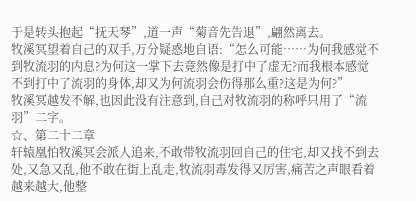于是转头抱起“抚天琴”,道一声“菊音先告退”,翩然离去。
牧溪冥望着自己的双手,万分疑惑地自语:“怎么可能……为何我感觉不到牧流羽的内息?为何这一掌下去竟然像是打中了虚无?而我根本感觉不到打中了流羽的身体,却又为何流羽会伤得那么重?这是为何?”
牧溪冥越发不解,也因此没有注意到,自己对牧流羽的称呼只用了“流羽”二字。
☆、第二十二章
轩辕凰怕牧溪冥会派人追来,不敢带牧流羽回自己的住宅,却又找不到去处,又急又乱,他不敢在街上乱走,牧流羽毒发得又厉害,痛苦之声眼看着越来越大,他整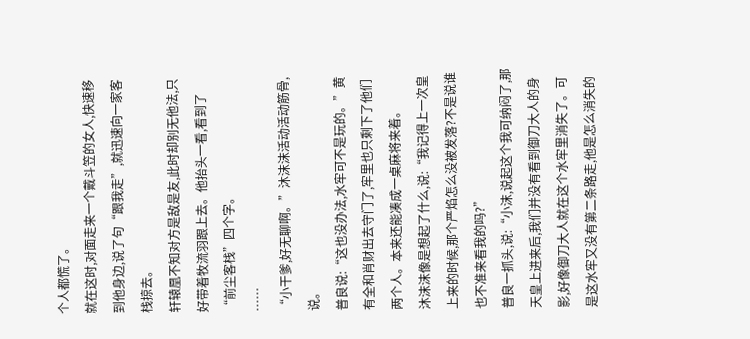个人都慌了。
就在这时,对面走来一个戴斗笠的女人,快速移到他身边,说了句“跟我走”,就迅速向一家客栈掠去。
轩辕凰不知对方是敌是友,此时却别无他法,只好带着牧流羽跟上去。他抬头一看,看到了“前尘客栈”四个字。
……
“小干爹,好无聊啊。”沐沫沫活动活动筋骨,说。
普良说:“这也没办法,水牢可不是玩的。”黄有全和肖财出去守门了,牢里也只剩下了他们两个人。本来还能凑成一桌麻将来着。
沐沫沫像是想起了什么,说:“我记得上一次皇上来的时候,那个严焰怎么没被发落?不是说谁也不准来看我的吗?”
普良一抓头,说:“小沫,说起这个我可纳闷了,那天皇上进来后,我们并没有看到御刀大人的身影,好像御刀大人就在这个水牢里消失了。可是这水牢又没有第二条路走,他是怎么消失的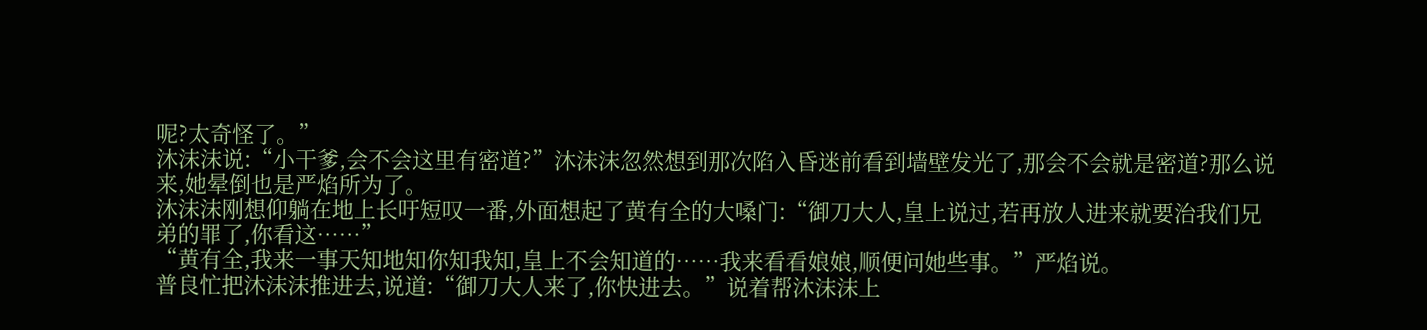呢?太奇怪了。”
沐沫沫说:“小干爹,会不会这里有密道?”沐沫沫忽然想到那次陷入昏迷前看到墙壁发光了,那会不会就是密道?那么说来,她晕倒也是严焰所为了。
沐沫沫刚想仰躺在地上长吁短叹一番,外面想起了黄有全的大嗓门:“御刀大人,皇上说过,若再放人进来就要治我们兄弟的罪了,你看这……”
“黄有全,我来一事天知地知你知我知,皇上不会知道的……我来看看娘娘,顺便问她些事。”严焰说。
普良忙把沐沫沫推进去,说道:“御刀大人来了,你快进去。”说着帮沐沫沫上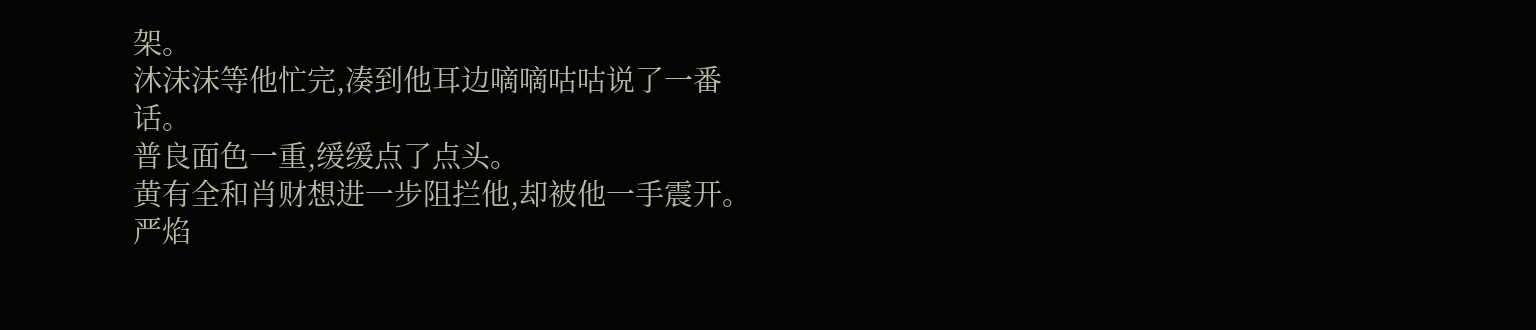架。
沐沫沫等他忙完,凑到他耳边嘀嘀咕咕说了一番话。
普良面色一重,缓缓点了点头。
黄有全和肖财想进一步阻拦他,却被他一手震开。严焰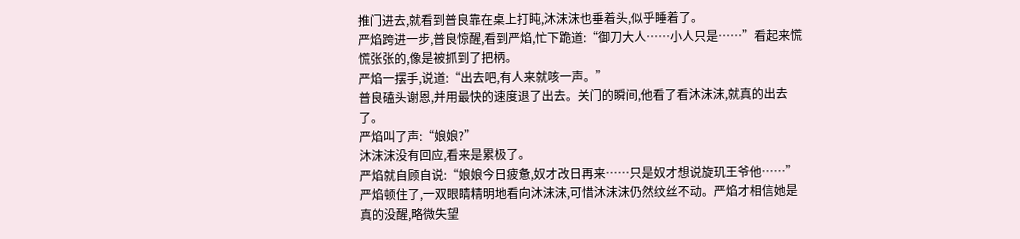推门进去,就看到普良靠在桌上打盹,沐沫沫也垂着头,似乎睡着了。
严焰跨进一步,普良惊醒,看到严焰,忙下跪道:“御刀大人……小人只是……”看起来慌慌张张的,像是被抓到了把柄。
严焰一摆手,说道:“出去吧,有人来就咳一声。”
普良磕头谢恩,并用最快的速度退了出去。关门的瞬间,他看了看沐沫沫,就真的出去了。
严焰叫了声:“娘娘?”
沐沫沫没有回应,看来是累极了。
严焰就自顾自说:“娘娘今日疲惫,奴才改日再来……只是奴才想说旋玑王爷他……”严焰顿住了,一双眼睛精明地看向沐沫沫,可惜沐沫沫仍然纹丝不动。严焰才相信她是真的没醒,略微失望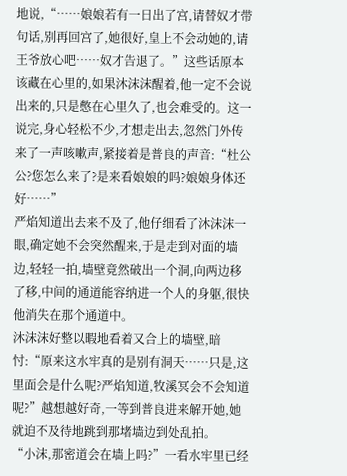地说,“……娘娘若有一日出了宫,请替奴才带句话,别再回宫了,她很好,皇上不会动她的,请王爷放心吧……奴才告退了。”这些话原本该藏在心里的,如果沐沫沫醒着,他一定不会说出来的,只是憋在心里久了,也会难受的。这一说完,身心轻松不少,才想走出去,忽然门外传来了一声咳嗽声,紧接着是普良的声音:“杜公公?您怎么来了?是来看娘娘的吗?娘娘身体还好……”
严焰知道出去来不及了,他仔细看了沐沫沫一眼,确定她不会突然醒来,于是走到对面的墙边,轻轻一拍,墙壁竟然破出一个洞,向两边移了移,中间的通道能容纳进一个人的身躯,很快他消失在那个通道中。
沐沫沫好整以暇地看着又合上的墙壁,暗忖:“原来这水牢真的是别有洞天……只是,这里面会是什么呢?严焰知道,牧溪冥会不会知道呢?”越想越好奇,一等到普良进来解开她,她就迫不及待地跳到那堵墙边到处乱拍。
“小沫,那密道会在墙上吗?”一看水牢里已经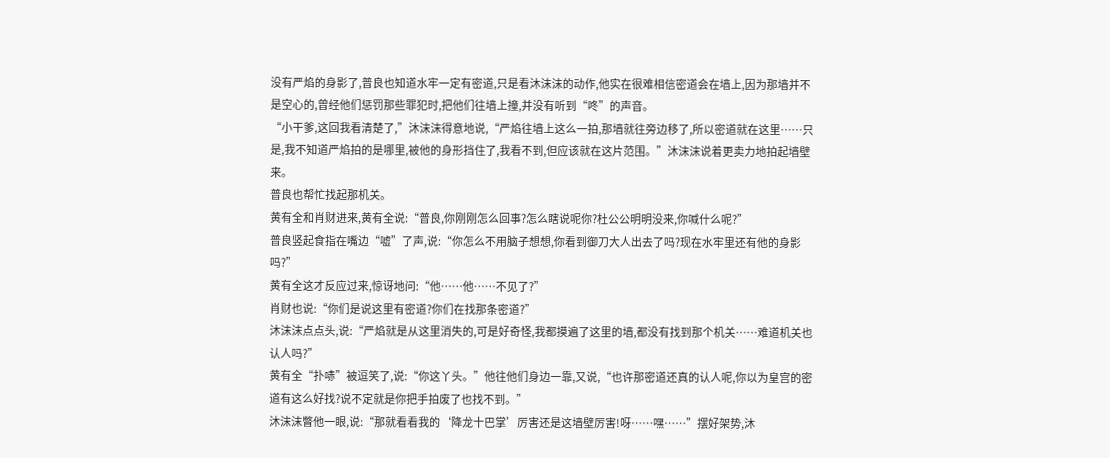没有严焰的身影了,普良也知道水牢一定有密道,只是看沐沫沫的动作,他实在很难相信密道会在墙上,因为那墙并不是空心的,曾经他们惩罚那些罪犯时,把他们往墙上撞,并没有听到“咚”的声音。
“小干爹,这回我看清楚了,”沐沫沫得意地说,“严焰往墙上这么一拍,那墙就往旁边移了,所以密道就在这里……只是,我不知道严焰拍的是哪里,被他的身形挡住了,我看不到,但应该就在这片范围。”沐沫沫说着更卖力地拍起墙壁来。
普良也帮忙找起那机关。
黄有全和肖财进来,黄有全说:“普良,你刚刚怎么回事?怎么瞎说呢你?杜公公明明没来,你喊什么呢?”
普良竖起食指在嘴边“嘘”了声,说:“你怎么不用脑子想想,你看到御刀大人出去了吗?现在水牢里还有他的身影吗?”
黄有全这才反应过来,惊讶地问:“他……他……不见了?”
肖财也说:“你们是说这里有密道?你们在找那条密道?”
沐沫沫点点头,说:“严焰就是从这里消失的,可是好奇怪,我都摸遍了这里的墙,都没有找到那个机关……难道机关也认人吗?”
黄有全“扑哧”被逗笑了,说:“你这丫头。”他往他们身边一靠,又说,“也许那密道还真的认人呢,你以为皇宫的密道有这么好找?说不定就是你把手拍废了也找不到。”
沐沫沫瞥他一眼,说:“那就看看我的‘降龙十巴掌’厉害还是这墙壁厉害!呀……嘿……”摆好架势,沐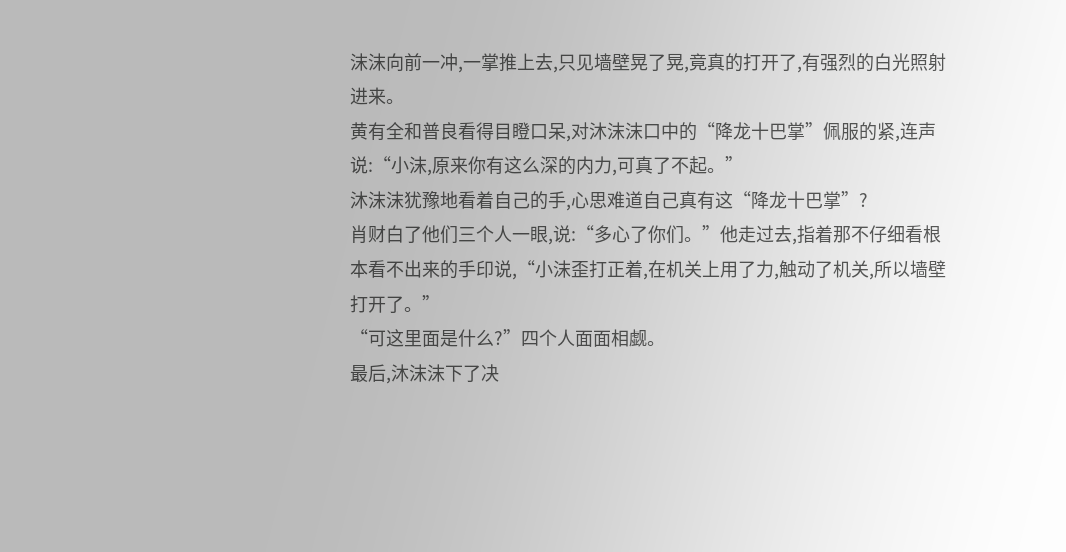沫沫向前一冲,一掌推上去,只见墙壁晃了晃,竟真的打开了,有强烈的白光照射进来。
黄有全和普良看得目瞪口呆,对沐沫沫口中的“降龙十巴掌”佩服的紧,连声说:“小沫,原来你有这么深的内力,可真了不起。”
沐沫沫犹豫地看着自己的手,心思难道自己真有这“降龙十巴掌”?
肖财白了他们三个人一眼,说:“多心了你们。”他走过去,指着那不仔细看根本看不出来的手印说,“小沫歪打正着,在机关上用了力,触动了机关,所以墙壁打开了。”
“可这里面是什么?”四个人面面相觑。
最后,沐沫沫下了决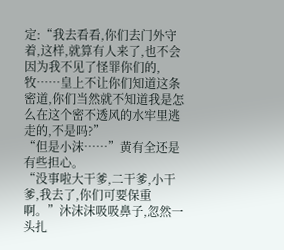定:“我去看看,你们去门外守着,这样,就算有人来了,也不会因为我不见了怪罪你们的,牧……皇上不让你们知道这条密道,你们当然就不知道我是怎么在这个密不透风的水牢里逃走的,不是吗?”
“但是小沫……”黄有全还是有些担心。
“没事啦大干爹,二干爹,小干爹,我去了,你们可要保重啊。”沐沫沫吸吸鼻子,忽然一头扎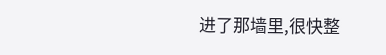进了那墙里,很快整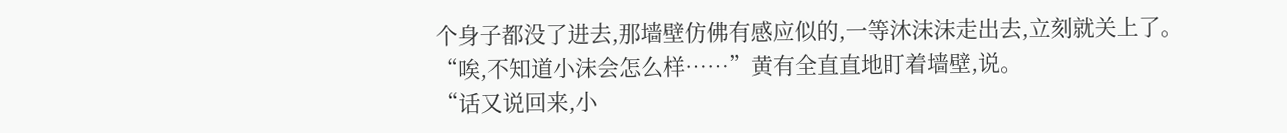个身子都没了进去,那墙壁仿佛有感应似的,一等沐沫沫走出去,立刻就关上了。
“唉,不知道小沫会怎么样……”黄有全直直地盯着墙壁,说。
“话又说回来,小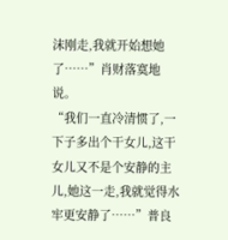沫刚走,我就开始想她了……”肖财落寞地说。
“我们一直冷清惯了,一下子多出个干女儿,这干女儿又不是个安静的主儿,她这一走,我就觉得水牢更安静了……”普良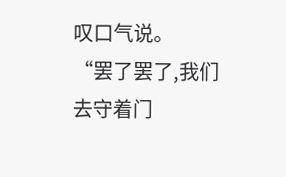叹口气说。
“罢了罢了,我们去守着门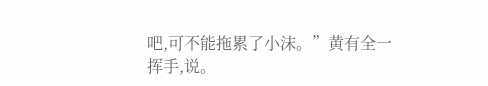吧,可不能拖累了小沫。”黄有全一挥手,说。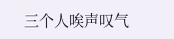三个人唉声叹气